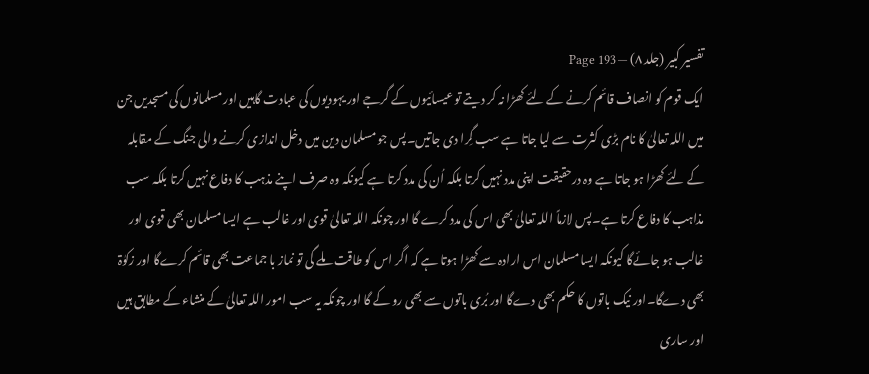تفسیر کبیر (جلد ۸) — Page 193
ایک قوم کو انصاف قائم کرنے کے لئے کھڑا نہ کر دیتے تو عیسائیوں کے گرجے اور یہودیوں کی عبادت گاہیں اور مسلمانوں کی مسجدیں جن میں اللہ تعالیٰ کا نام بڑی کثرت سے لیا جاتا ہے سب گِرا دی جاتیں۔پس جو مسلمان دین میں دخل اندازی کرنے والی جنگ کے مقابلہ کے لئے کھڑا ہو جاتا ہے وہ درحقیقت اپنی مدد نہیں کرتا بلکہ اُن کی مدد کرتا ہے کیونکہ وہ صرف اپنے مذہب کا دفاع نہیں کرتا بلکہ سب مذاہب کا دفاع کرتا ہے۔پس لازماً اللہ تعالیٰ بھی اس کی مدد کرے گا اور چونکہ اللہ تعالیٰ قوی اور غالب ہے ایسا مسلمان بھی قوی اور غالب ہو جائےگا کیونکہ ایسا مسلمان اس ارادہ سے کھڑا ہوتا ہے کہ اگر اس کو طاقت ملے گی تو نماز با جماعت بھی قائم کرےگا اور زکوٰۃ بھی دےگا۔اور نیک باتوں کا حکم بھی دےگا اور بُری باتوں سے بھی رو کے گا اور چونکہ یہ سب امور اللہ تعالیٰ کے منشاء کے مطابق ہیں اور ساری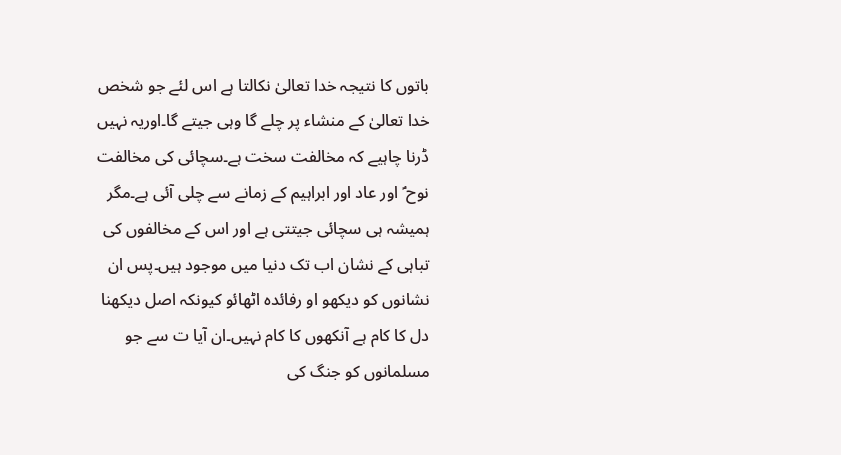باتوں کا نتیجہ خدا تعالیٰ نکالتا ہے اس لئے جو شخص خدا تعالیٰ کے منشاء پر چلے گا وہی جیتے گا۔اوریہ نہیں ڈرنا چاہیے کہ مخالفت سخت ہے۔سچائی کی مخالفت نوح ؑ اور عاد اور ابراہیم کے زمانے سے چلی آئی ہے۔مگر ہمیشہ ہی سچائی جیتتی ہے اور اس کے مخالفوں کی تباہی کے نشان اب تک دنیا میں موجود ہیں۔پس ان نشانوں کو دیکھو او رفائدہ اٹھائو کیونکہ اصل دیکھنا دل کا کام ہے آنکھوں کا کام نہیں۔ان آیا ت سے جو مسلمانوں کو جنگ کی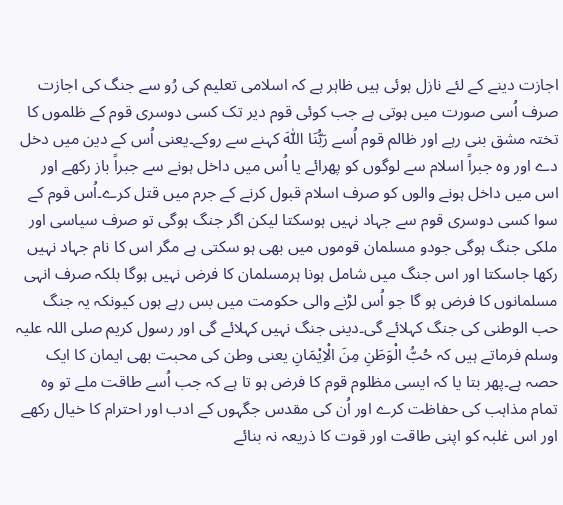اجازت دینے کے لئے نازل ہوئی ہیں ظاہر ہے کہ اسلامی تعلیم کی رُو سے جنگ کی اجازت صرف اُسی صورت میں ہوتی ہے جب کوئی قوم دیر تک کسی دوسری قوم کے ظلموں کا تختہ مشق بنی رہے اور ظالم قوم اُسے رَبُّنَا اللّٰہَ کہنے سے روکے۔یعنی اُس کے دین میں دخل دے اور وہ جبراً اسلام سے لوگوں کو پھرائے یا اُس میں داخل ہونے سے جبراً باز رکھے اور اس میں داخل ہونے والوں کو صرف اسلام قبول کرنے کے جرم میں قتل کرے۔اُس قوم کے سوا کسی دوسری قوم سے جہاد نہیں ہوسکتا لیکن اگر جنگ ہوگی تو صرف سیاسی اور ملکی جنگ ہوگی جودو مسلمان قوموں میں بھی ہو سکتی ہے مگر اس کا نام جہاد نہیں رکھا جاسکتا اور اس جنگ میں شامل ہونا ہرمسلمان کا فرض نہیں ہوگا بلکہ صرف انہی مسلمانوں کا فرض ہو گا جو اُس لڑنے والی حکومت میں بس رہے ہوں کیونکہ یہ جنگ حب الوطنی کی جنگ کہلائے گی۔دینی جنگ نہیں کہلائے گی اور رسول کریم صلی اللہ علیہ وسلم فرماتے ہیں کہ حُبُّ الْوَطَنِ مِنَ الْاِیْمَانِ یعنی وطن کی محبت بھی ایمان کا ایک حصہ ہے۔پھر بتا یا کہ ایسی مظلوم قوم کا فرض ہو تا ہے کہ جب اُسے طاقت ملے تو وہ تمام مذاہب کی حفاظت کرے اور اُن کی مقدس جگہوں کے ادب اور احترام کا خیال رکھے اور اس غلبہ کو اپنی طاقت اور قوت کا ذریعہ نہ بنائے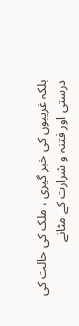بلکہ غریبوں کی خبر گیری ، ملک کی حالت کی درستی اور فتنہ و شرارت کے مٹانے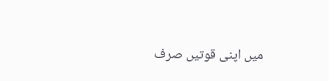میں اپنی قوتیں صرف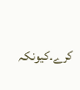کرے۔کیونکہ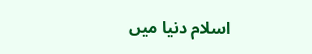اسلام دنیا میں